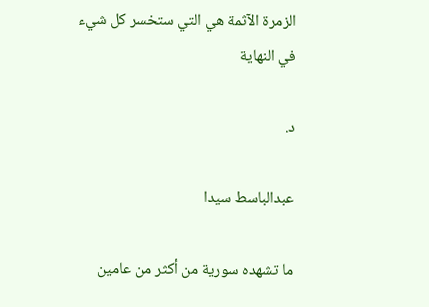الزمرة الآثمة هي التي ستخسر كل شيء في النهاية

د.

عبدالباسط سيدا

ما تشهده سورية من أكثر من عامين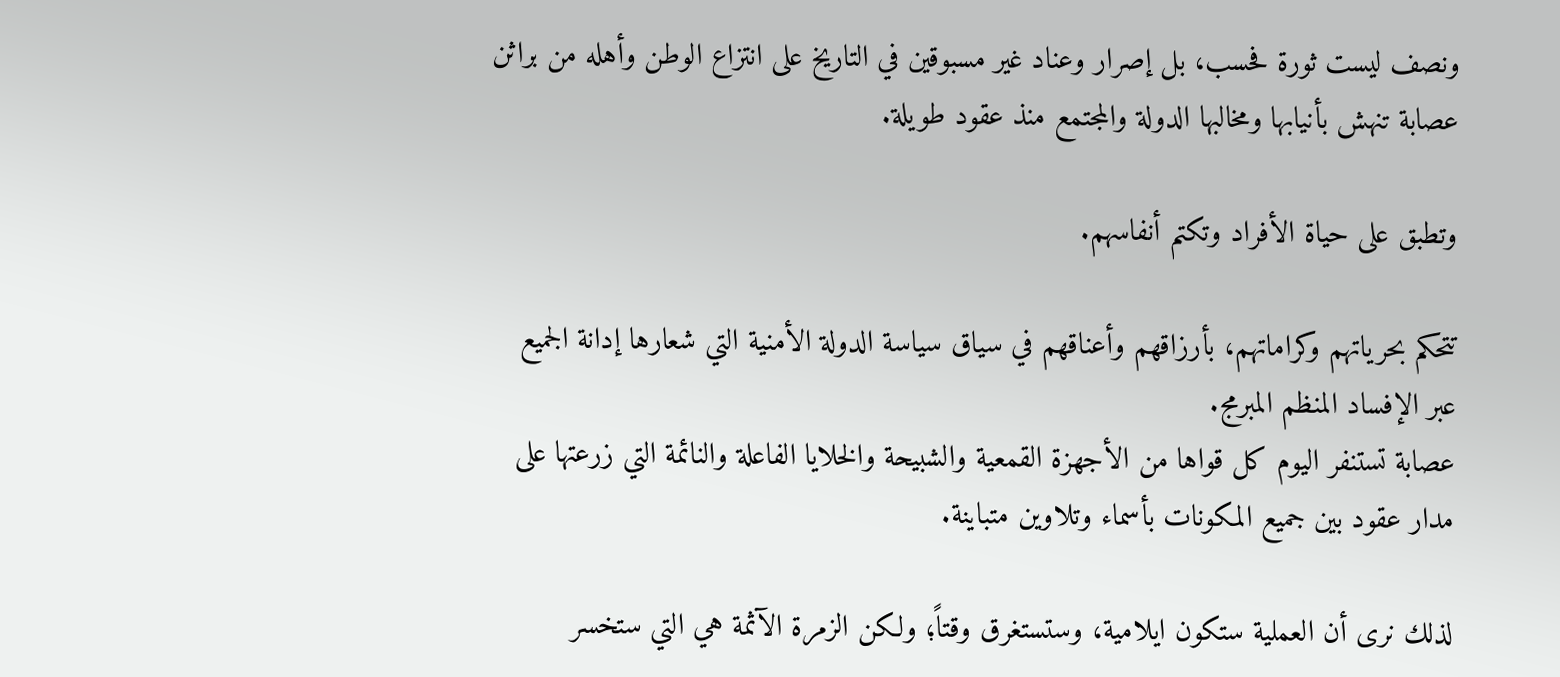ونصف ليست ثورة فحسب، بل إصرار وعناد غير مسبوقين في التاريخ على انتزاع الوطن وأهله من براثن عصابة تنهش بأنيابها ومخالبها الدولة والمجتمع منذ عقود طويلة.

وتطبق على حياة الأفراد وتكتم أنفاسهم.

تتحكم بحرياتهم وكراماتهم، بأرزاقهم وأعناقهم في سياق سياسة الدولة الأمنية التي شعارها إدانة الجميع عبر الإفساد المنظم المبرمج.
عصابة تستنفر اليوم كل قواها من الأجهزة القمعية والشبيحة والخلايا الفاعلة والنائمة التي زرعتها على مدار عقود بين جميع المكونات بأسماء وتلاوين متباينة.

لذلك نرى أن العملية ستكون ايلامية، وستستغرق وقتاً؛ ولكن الزمرة الآثمة هي التي ستخسر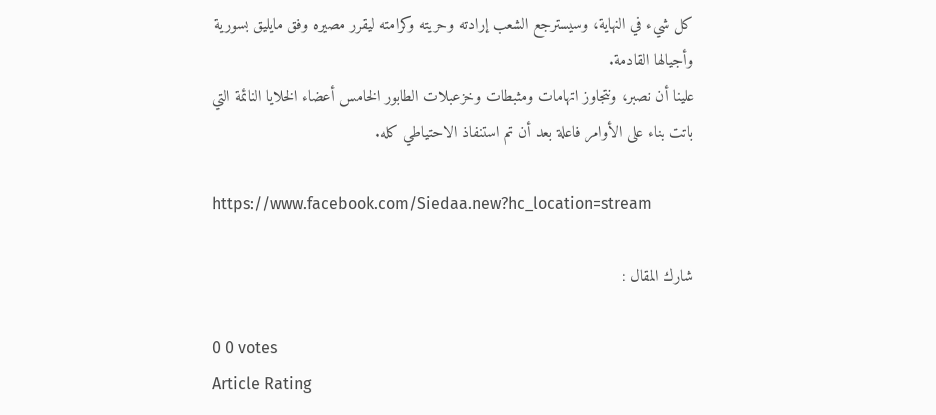كل شيء في النهاية، وسيسترجع الشعب إرادته وحريته وكرامته ليقرر مصيره وفق مايليق بسورية وأجيالها القادمة.
علينا أن نصبر، ونتجاوز اتهامات ومثبطات وخزعبلات الطابور الخامس أعضاء الخلايا النائمة التي باتت بناء على الأوامر فاعلة بعد أن تم استنفاذ الاحتياطي كله.

https://www.facebook.com/Siedaa.new?hc_location=stream

شارك المقال :

0 0 votes
Article Rating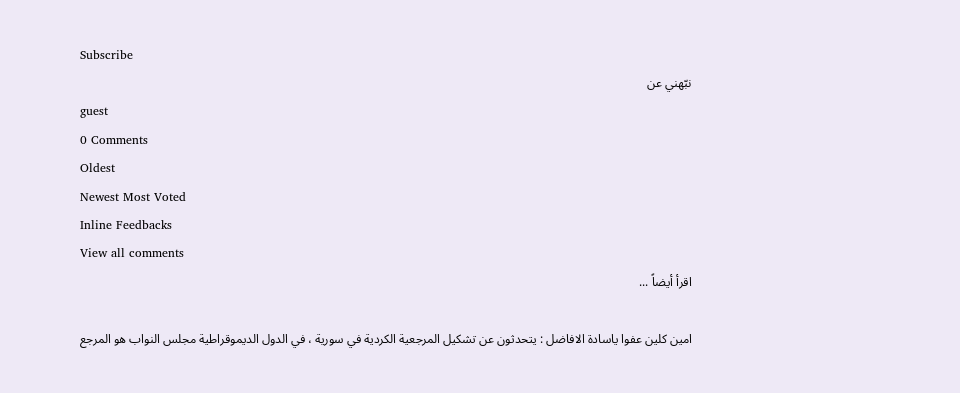Subscribe
نبّهني عن
guest
0 Comments
Oldest
Newest Most Voted
Inline Feedbacks
View all comments
اقرأ أيضاً ...

امين كلين عفوا ياسادة الافاضل : يتحدثون عن تشكيل المرجعية الكردية في سورية ، في الدول الديموقراطية مجلس النواب هو المرجع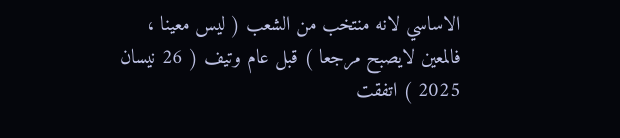الاساسي لانه منتخب من الشعب ( ليس معينا ، فالمعين لايصبح مرجعا ) قبل عام وتيف ( 26 نيسان 2025 ) اتفقت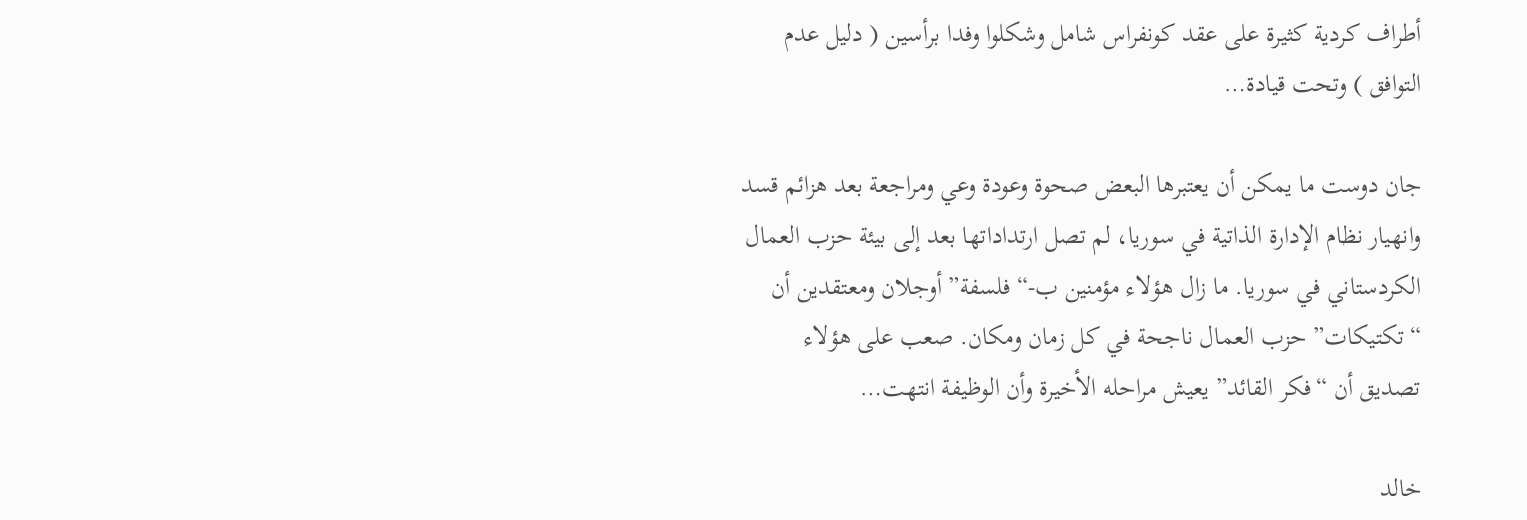أطراف كردية كثيرة على عقد كونفراس شامل وشكلوا وفدا برأسين ( دليل عدم التوافق ) وتحت قيادة…

جان دوست ما يمكن أن يعتبرها البعض صحوة وعودة وعي ومراجعة بعد هزائم قسد وانهيار نظام الإدارة الذاتية في سوريا، لم تصل ارتداداتها بعد إلى بيئة حزب العمال الكردستاني في سوريا. ما زال هؤلاء مؤمنين ب-“فلسفة” أوجلان ومعتقدين أن “تكتيكات” حزب العمال ناجحة في كل زمان ومكان. صعب على هؤلاء تصديق أن “فكر القائد” يعيش مراحله الأخيرة وأن الوظيفة انتهت…

خالد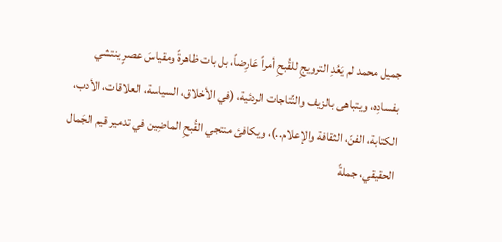جميل محمد لم يَعُدِ الترويجِ للقُبحِ أمراً عَارِضاً، بل بات ظاهرةً ومقياسَ عصرٍ ينتشي بفسادِه، ويتباهى بالزيف والنِّتاجات الردئية، (في الأخلاق، السياسة، العلاقات، الأدب، الكتابة، الفنّ، الثقافة والإعلام..)، ويكافئ منتجي القُبحِ الماضِين في تدمير قيم الجَمال الحقيقي، جملةً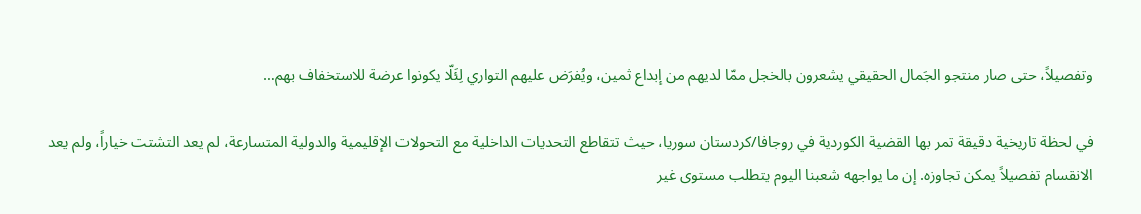وتفصيلاً، حتى صار منتجو الجَمال الحقيقي يشعرون بالخجل ممّا لديهم من إبداع ثمين، ويُفرَض عليهم التواري لِئَلّا يكونوا عرضة للاستخفاف بهم…

في لحظة تاريخية دقيقة تمر بها القضية الكوردية في روجافا/كردستان سوريا، حيث تتقاطع التحديات الداخلية مع التحولات الإقليمية والدولية المتسارعة، لم يعد التشتت خياراً، ولم يعد الانقسام تفصيلاً يمكن تجاوزه. إن ما يواجهه شعبنا اليوم يتطلب مستوى غير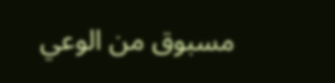مسبوق من الوعي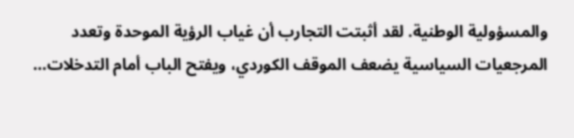والمسؤولية الوطنية. لقد أثبتت التجارب أن غياب الرؤية الموحدة وتعدد المرجعيات السياسية يضعف الموقف الكوردي، ويفتح الباب أمام التدخلات…